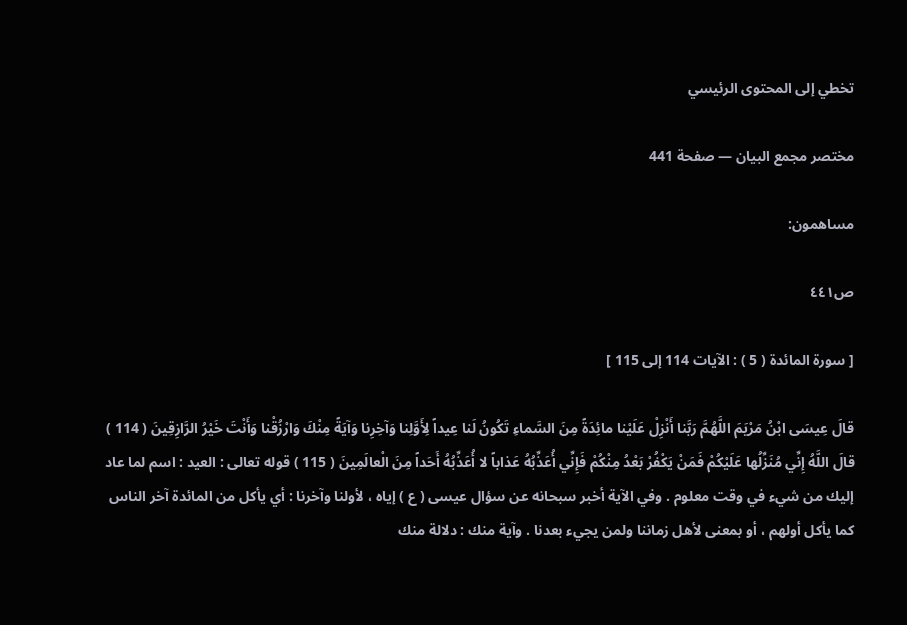تخطي إلى المحتوى الرئيسي

مختصر مجمع البيان — صفحة 441

مساهمون:

ص٤٤١

[ سورة المائدة ( 5 ) : الآيات 114 إلى 115 ]

قالَ عِيسَى ابْنُ مَرْيَمَ اللَّهُمَّ رَبَّنا أَنْزِلْ عَلَيْنا مائِدَةً مِنَ السَّماءِ تَكُونُ لَنا عِيداً لِأَوَّلِنا وَآخِرِنا وَآيَةً مِنْكَ وَارْزُقْنا وَأَنْتَ خَيْرُ الرَّازِقِينَ ( 114 ) قالَ اللَّهُ إِنِّي مُنَزِّلُها عَلَيْكُمْ فَمَنْ يَكْفُرْ بَعْدُ مِنْكُمْ فَإِنِّي أُعَذِّبُهُ عَذاباً لا أُعَذِّبُهُ أَحَداً مِنَ الْعالَمِينَ ( 115 ) قوله تعالى : العيد : اسم لما عاد إليك من شيء في وقت معلوم . وفي الآية أخبر سبحانه عن سؤال عيسى ( ع ) إياه ، لأولنا وآخرنا : أي يأكل من المائدة آخر الناس كما يأكل أولهم ، أو بمعنى لأهل زماننا ولمن يجيء بعدنا . وآية منك : دلالة منك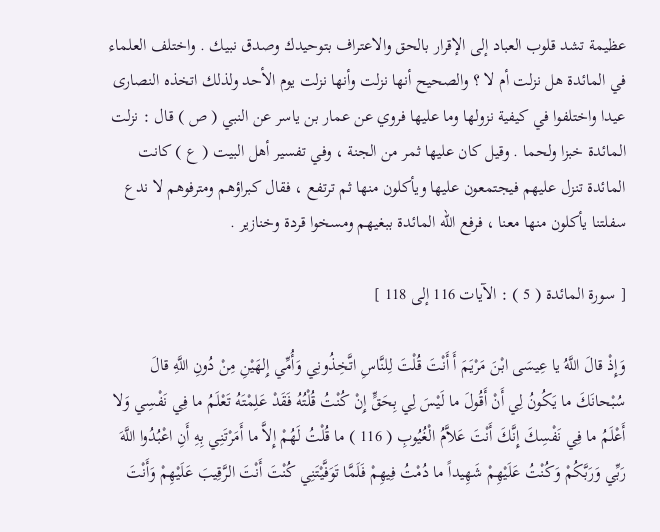عظيمة تشد قلوب العباد إلى الإقرار بالحق والاعتراف بتوحيدك وصدق نبيك . واختلف العلماء في المائدة هل نزلت أم لا ؟ والصحيح أنها نزلت وأنها نزلت يوم الأحد ولذلك اتخذه النصارى عيدا واختلفوا في كيفية نزولها وما عليها فروي عن عمار بن ياسر عن النبي ( ص ) قال : نزلت المائدة خبزا ولحما . وقيل كان عليها ثمر من الجنة ، وفي تفسير أهل البيت ( ع ) كانت المائدة تنزل عليهم فيجتمعون عليها ويأكلون منها ثم ترتفع ، فقال كبراؤهم ومترفوهم لا ندع سفلتنا يأكلون منها معنا ، فرفع اللّه المائدة ببغيهم ومسخوا قردة وخنازير .

[ سورة المائدة ( 5 ) : الآيات 116 إلى 118 ]

وَإِذْ قالَ اللَّهُ يا عِيسَى ابْنَ مَرْيَمَ أَ أَنْتَ قُلْتَ لِلنَّاسِ اتَّخِذُونِي وَأُمِّي إِلهَيْنِ مِنْ دُونِ اللَّهِ قالَ سُبْحانَكَ ما يَكُونُ لِي أَنْ أَقُولَ ما لَيْسَ لِي بِحَقٍّ إِنْ كُنْتُ قُلْتُهُ فَقَدْ عَلِمْتَهُ تَعْلَمُ ما فِي نَفْسِي وَلا أَعْلَمُ ما فِي نَفْسِكَ إِنَّكَ أَنْتَ عَلاَّمُ الْغُيُوبِ ( 116 ) ما قُلْتُ لَهُمْ إِلاَّ ما أَمَرْتَنِي بِهِ أَنِ اعْبُدُوا اللَّهَ رَبِّي وَرَبَّكُمْ وَكُنْتُ عَلَيْهِمْ شَهِيداً ما دُمْتُ فِيهِمْ فَلَمَّا تَوَفَّيْتَنِي كُنْتَ أَنْتَ الرَّقِيبَ عَلَيْهِمْ وَأَنْتَ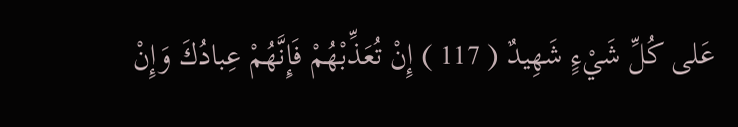عَلى كُلِّ شَيْءٍ شَهِيدٌ ( 117 ) إِنْ تُعَذِّبْهُمْ فَإِنَّهُمْ عِبادُكَ وَإِنْ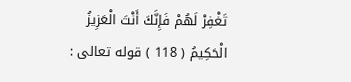تَغْفِرْ لَهُمْ فَإِنَّكَ أَنْتَ الْعَزِيزُ الْحَكِيمُ ( 118 ) قوله تعالى :